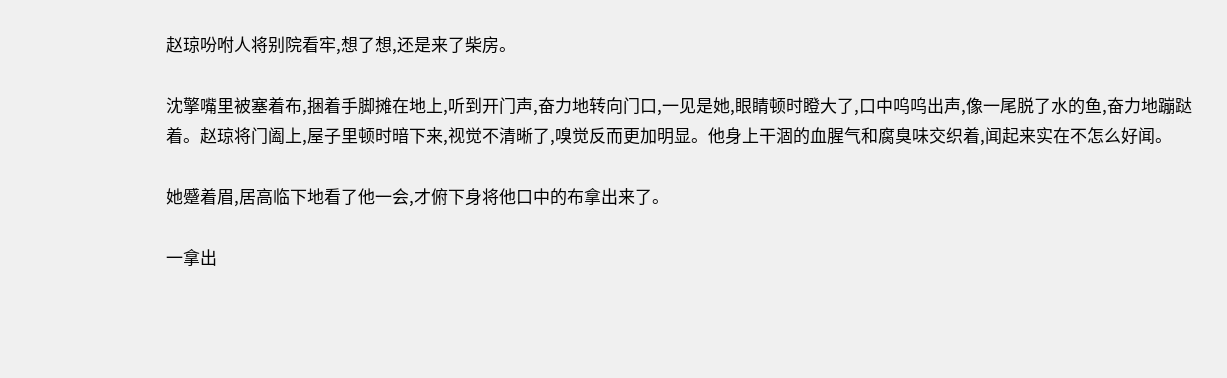赵琼吩咐人将别院看牢,想了想,还是来了柴房。

沈擎嘴里被塞着布,捆着手脚摊在地上,听到开门声,奋力地转向门口,一见是她,眼睛顿时瞪大了,口中呜呜出声,像一尾脱了水的鱼,奋力地蹦跶着。赵琼将门阖上,屋子里顿时暗下来,视觉不清晰了,嗅觉反而更加明显。他身上干涸的血腥气和腐臭味交织着,闻起来实在不怎么好闻。

她蹙着眉,居高临下地看了他一会,才俯下身将他口中的布拿出来了。

一拿出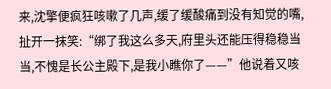来,沈擎便疯狂咳嗽了几声,缓了缓酸痛到没有知觉的嘴,扯开一抹笑:“绑了我这么多天,府里头还能压得稳稳当当,不愧是长公主殿下,是我小瞧你了——”他说着又咳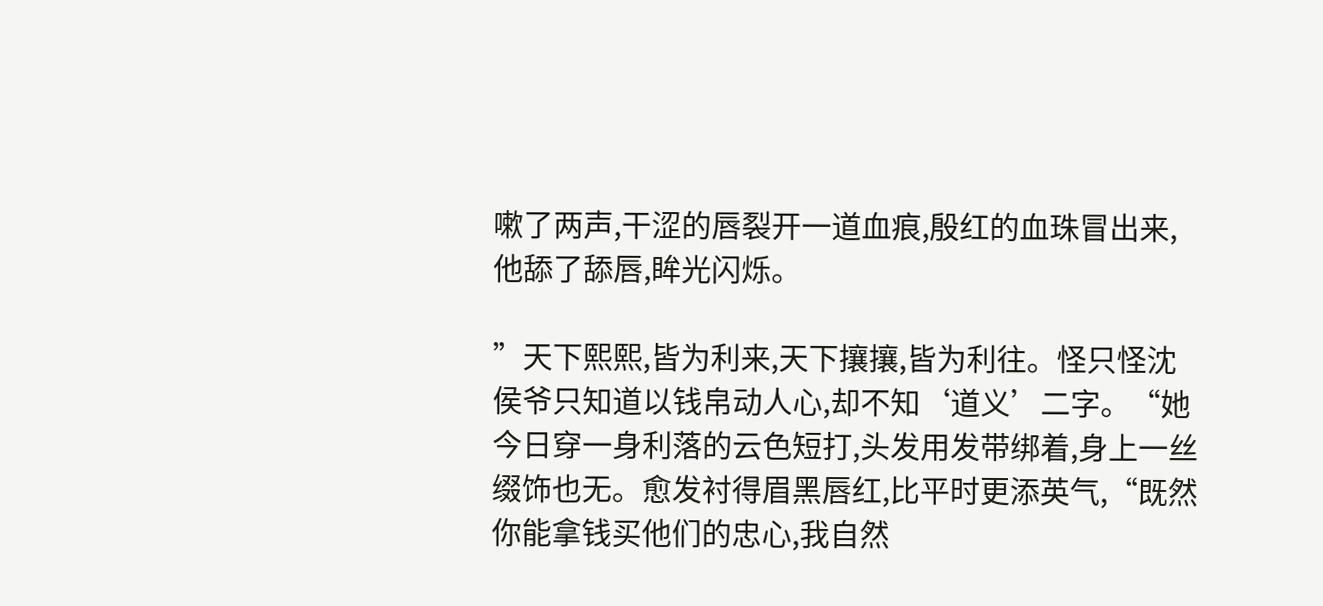嗽了两声,干涩的唇裂开一道血痕,殷红的血珠冒出来,他舔了舔唇,眸光闪烁。

”天下熙熙,皆为利来,天下攘攘,皆为利往。怪只怪沈侯爷只知道以钱帛动人心,却不知‘道义’二字。“她今日穿一身利落的云色短打,头发用发带绑着,身上一丝缀饰也无。愈发衬得眉黑唇红,比平时更添英气,“既然你能拿钱买他们的忠心,我自然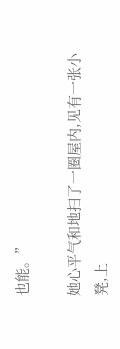也能。”

她心平气和地扫了一圈屋内,见有一张小凳,上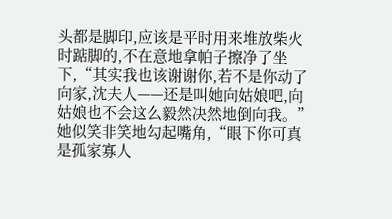头都是脚印,应该是平时用来堆放柴火时踮脚的,不在意地拿帕子擦净了坐下,“其实我也该谢谢你,若不是你动了向家,沈夫人——还是叫她向姑娘吧,向姑娘也不会这么毅然决然地倒向我。”她似笑非笑地勾起嘴角,“眼下你可真是孤家寡人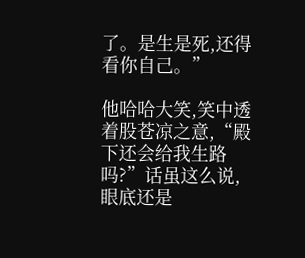了。是生是死,还得看你自己。”

他哈哈大笑,笑中透着股苍凉之意,“殿下还会给我生路吗?”话虽这么说,眼底还是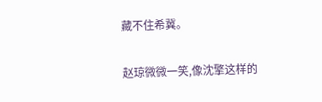藏不住希冀。

赵琼微微一笑,像沈擎这样的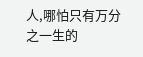人,哪怕只有万分之一生的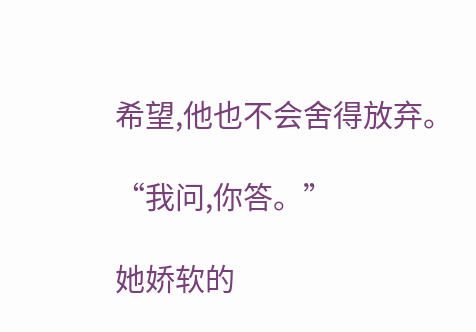希望,他也不会舍得放弃。

“我问,你答。”

她娇软的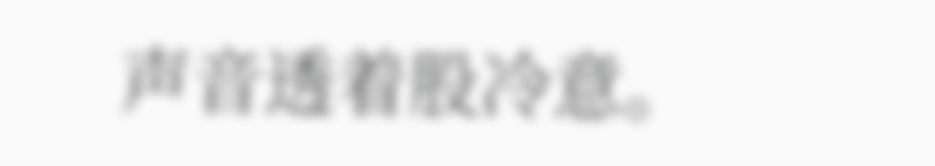声音透着股冷意。